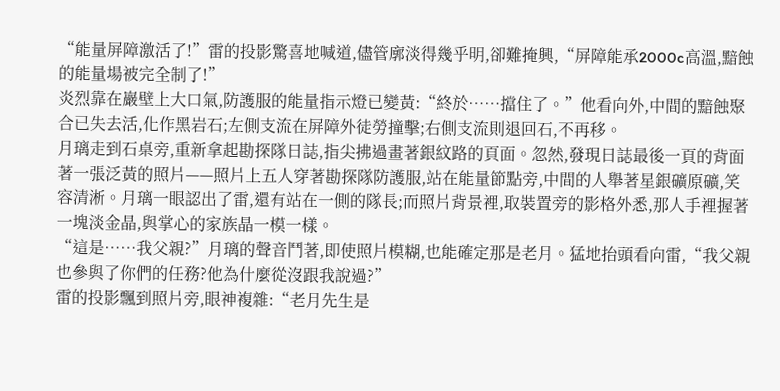“能量屏障激活了!”雷的投影驚喜地喊道,儘管廓淡得幾乎明,卻難掩興,“屏障能承2000c高溫,黯蝕的能量場被完全制了!”
炎烈靠在巖壁上大口氣,防護服的能量指示燈已變黃:“終於……擋住了。”他看向外,中間的黯蝕聚合已失去活,化作黑岩石;左側支流在屏障外徒勞撞擊;右側支流則退回石,不再移。
月璃走到石桌旁,重新拿起勘探隊日誌,指尖拂過畫著銀紋路的頁面。忽然,發現日誌最後一頁的背面著一張泛黃的照片——照片上五人穿著勘探隊防護服,站在能量節點旁,中間的人舉著星銀礦原礦,笑容清淅。月璃一眼認出了雷,還有站在一側的隊長;而照片背景裡,取裝置旁的影格外悉,那人手裡握著一塊淡金晶,與掌心的家族晶一模一樣。
“這是……我父親?”月璃的聲音鬥著,即使照片模糊,也能確定那是老月。猛地抬頭看向雷,“我父親也參與了你們的任務?他為什麼從沒跟我說過?”
雷的投影飄到照片旁,眼神複雜:“老月先生是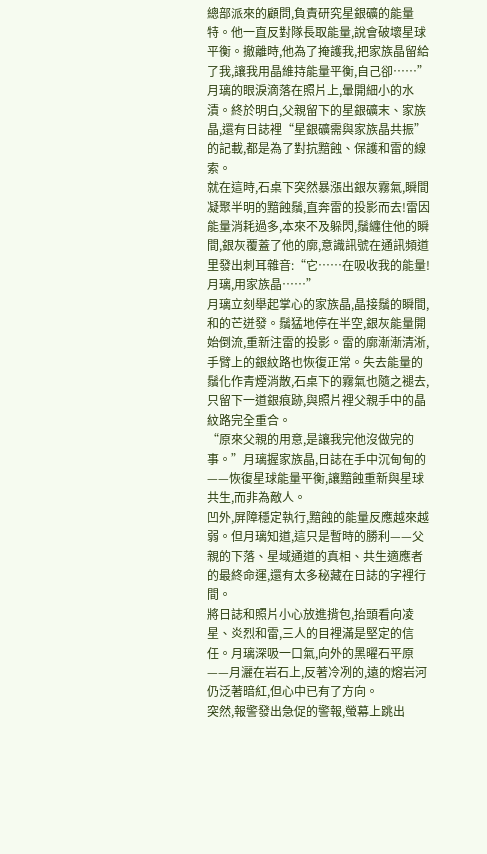總部派來的顧問,負責研究星銀礦的能量特。他一直反對隊長取能量,說會破壞星球平衡。撤離時,他為了掩護我,把家族晶留給了我,讓我用晶維持能量平衡,自己卻……”
月璃的眼淚滴落在照片上,暈開細小的水漬。終於明白,父親留下的星銀礦末、家族晶,還有日誌裡“星銀礦需與家族晶共振”的記載,都是為了對抗黯蝕、保護和雷的線索。
就在這時,石桌下突然暴漲出銀灰霧氣,瞬間凝聚半明的黯蝕鬚,直奔雷的投影而去!雷因能量消耗過多,本來不及躲閃,鬚纏住他的瞬間,銀灰覆蓋了他的廓,意識訊號在通訊頻道里發出刺耳雜音:“它……在吸收我的能量!月璃,用家族晶……”
月璃立刻舉起掌心的家族晶,晶接鬚的瞬間,和的芒迸發。鬚猛地停在半空,銀灰能量開始倒流,重新注雷的投影。雷的廓漸漸清淅,手臂上的銀紋路也恢復正常。失去能量的鬚化作青煙消散,石桌下的霧氣也隨之褪去,只留下一道銀痕跡,與照片裡父親手中的晶紋路完全重合。
“原來父親的用意,是讓我完他沒做完的事。”月璃握家族晶,日誌在手中沉甸甸的——恢復星球能量平衡,讓黯蝕重新與星球共生,而非為敵人。
凹外,屏障穩定執行,黯蝕的能量反應越來越弱。但月璃知道,這只是暫時的勝利——父親的下落、星域通道的真相、共生適應者的最終命運,還有太多秘藏在日誌的字裡行間。
將日誌和照片小心放進揹包,抬頭看向凌星、炎烈和雷,三人的目裡滿是堅定的信任。月璃深吸一口氣,向外的黑曜石平原——月灑在岩石上,反著冷冽的,遠的熔岩河仍泛著暗紅,但心中已有了方向。
突然,報警發出急促的警報,螢幕上跳出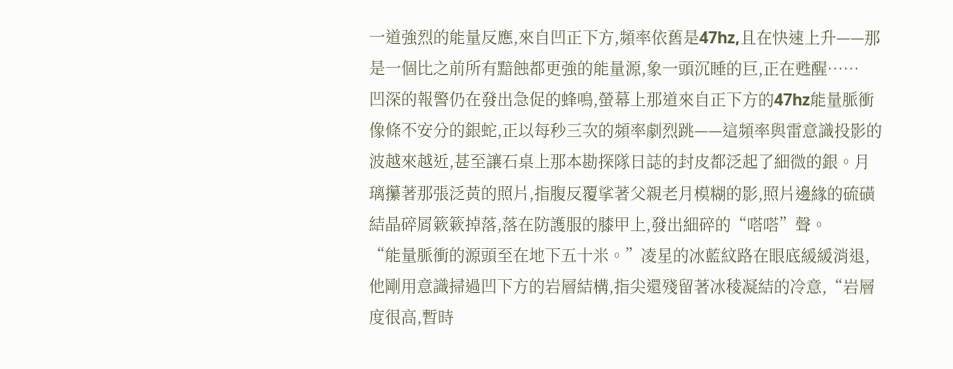一道強烈的能量反應,來自凹正下方,頻率依舊是47hz,且在快速上升——那是一個比之前所有黯蝕都更強的能量源,象一頭沉睡的巨,正在甦醒……
凹深的報警仍在發出急促的蜂鳴,螢幕上那道來自正下方的47hz能量脈衝像條不安分的銀蛇,正以每秒三次的頻率劇烈跳——這頻率與雷意識投影的波越來越近,甚至讓石桌上那本勘探隊日誌的封皮都泛起了細微的銀。月璃攥著那張泛黃的照片,指腹反覆挲著父親老月模糊的影,照片邊緣的硫磺結晶碎屑簌簌掉落,落在防護服的膝甲上,發出細碎的“嗒嗒”聲。
“能量脈衝的源頭至在地下五十米。”凌星的冰藍紋路在眼底緩緩消退,他剛用意識掃過凹下方的岩層結構,指尖還殘留著冰稜凝結的冷意,“岩層度很高,暫時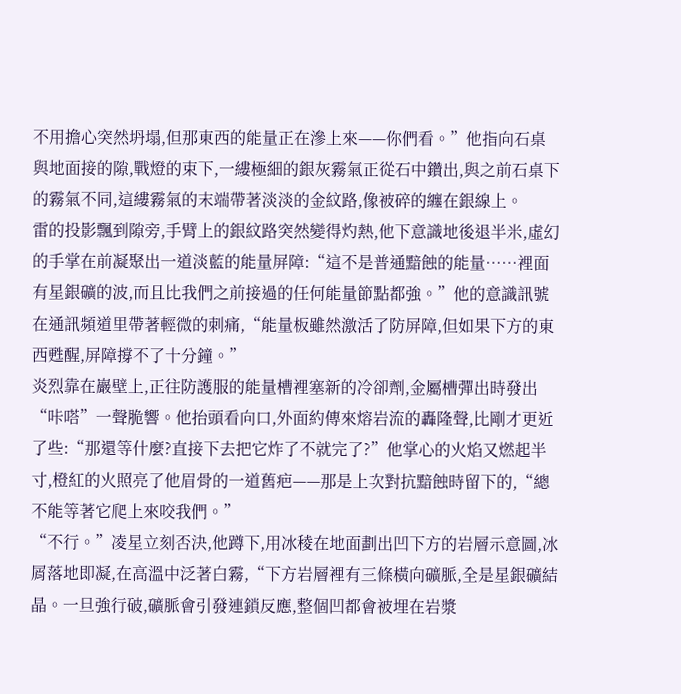不用擔心突然坍塌,但那東西的能量正在滲上來——你們看。”他指向石桌與地面接的隙,戰燈的束下,一縷極細的銀灰霧氣正從石中鑽出,與之前石桌下的霧氣不同,這縷霧氣的末端帶著淡淡的金紋路,像被碎的纏在銀線上。
雷的投影飄到隙旁,手臂上的銀紋路突然變得灼熱,他下意識地後退半米,虛幻的手掌在前凝聚出一道淡藍的能量屏障:“這不是普通黯蝕的能量……裡面有星銀礦的波,而且比我們之前接過的任何能量節點都強。”他的意識訊號在通訊頻道里帶著輕微的刺痛,“能量板雖然激活了防屏障,但如果下方的東西甦醒,屏障撐不了十分鐘。”
炎烈靠在巖壁上,正往防護服的能量槽裡塞新的冷卻劑,金屬槽彈出時發出“咔嗒”一聲脆響。他抬頭看向口,外面約傳來熔岩流的轟隆聲,比剛才更近了些:“那還等什麼?直接下去把它炸了不就完了?”他掌心的火焰又燃起半寸,橙紅的火照亮了他眉骨的一道舊疤——那是上次對抗黯蝕時留下的,“總不能等著它爬上來咬我們。”
“不行。”凌星立刻否決,他蹲下,用冰稜在地面劃出凹下方的岩層示意圖,冰屑落地即凝,在高溫中泛著白霧,“下方岩層裡有三條橫向礦脈,全是星銀礦結晶。一旦強行破,礦脈會引發連鎖反應,整個凹都會被埋在岩漿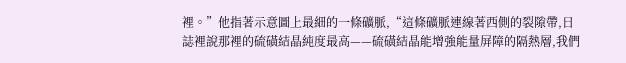裡。”他指著示意圖上最細的一條礦脈,“這條礦脈連線著西側的裂隙帶,日誌裡說那裡的硫磺結晶純度最高——硫磺結晶能增強能量屏障的隔熱層,我們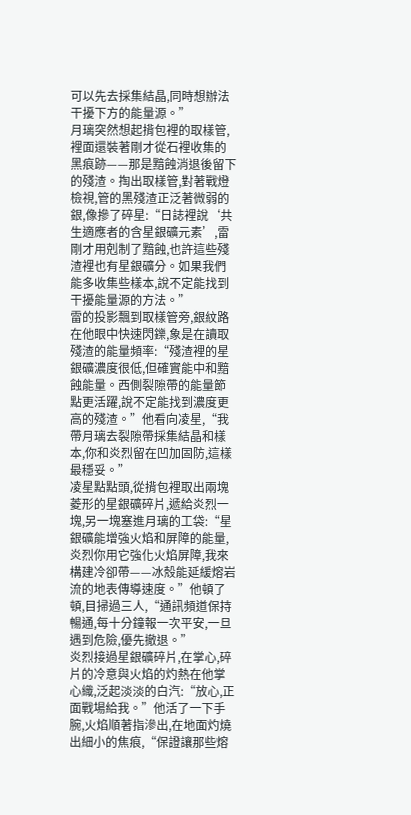可以先去採集結晶,同時想辦法干擾下方的能量源。”
月璃突然想起揹包裡的取樣管,裡面還裝著剛才從石裡收集的黑痕跡——那是黯蝕消退後留下的殘渣。掏出取樣管,對著戰燈檢視,管的黑殘渣正泛著微弱的銀,像摻了碎星:“日誌裡說‘共生適應者的含星銀礦元素’,雷剛才用剋制了黯蝕,也許這些殘渣裡也有星銀礦分。如果我們能多收集些樣本,說不定能找到干擾能量源的方法。”
雷的投影飄到取樣管旁,銀紋路在他眼中快速閃鑠,象是在讀取殘渣的能量頻率:“殘渣裡的星銀礦濃度很低,但確實能中和黯蝕能量。西側裂隙帶的能量節點更活躍,說不定能找到濃度更高的殘渣。”他看向凌星,“我帶月璃去裂隙帶採集結晶和樣本,你和炎烈留在凹加固防,這樣最穩妥。”
凌星點點頭,從揹包裡取出兩塊菱形的星銀礦碎片,遞給炎烈一塊,另一塊塞進月璃的工袋:“星銀礦能增強火焰和屏障的能量,炎烈你用它強化火焰屏障,我來構建冷卻帶——冰殼能延緩熔岩流的地表傳導速度。”他頓了頓,目掃過三人,“通訊頻道保持暢通,每十分鐘報一次平安,一旦遇到危險,優先撤退。”
炎烈接過星銀礦碎片,在掌心,碎片的冷意與火焰的灼熱在他掌心織,泛起淡淡的白汽:“放心,正面戰場給我。”他活了一下手腕,火焰順著指滲出,在地面灼燒出細小的焦痕,“保證讓那些熔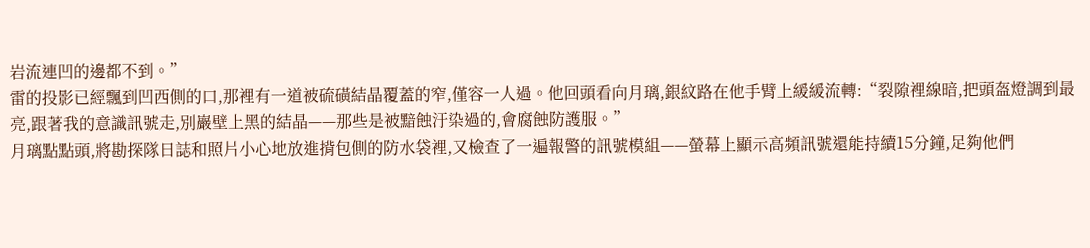岩流連凹的邊都不到。”
雷的投影已經飄到凹西側的口,那裡有一道被硫磺結晶覆蓋的窄,僅容一人過。他回頭看向月璃,銀紋路在他手臂上緩緩流轉:“裂隙裡線暗,把頭盔燈調到最亮,跟著我的意識訊號走,別巖壁上黑的結晶——那些是被黯蝕汙染過的,會腐蝕防護服。”
月璃點點頭,將勘探隊日誌和照片小心地放進揹包側的防水袋裡,又檢查了一遍報警的訊號模組——螢幕上顯示高頻訊號還能持續15分鐘,足夠他們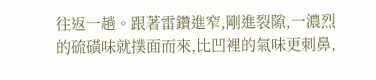往返一趟。跟著雷鑽進窄,剛進裂隙,一濃烈的硫磺味就撲面而來,比凹裡的氣味更刺鼻,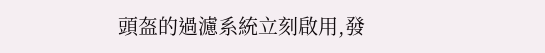頭盔的過濾系統立刻啟用,發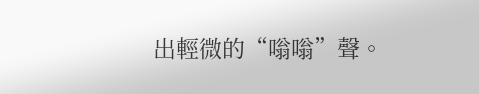出輕微的“嗡嗡”聲。